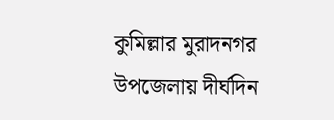কুমিল্লার মুরাদনগর উপজেলায় দীর্ঘদিন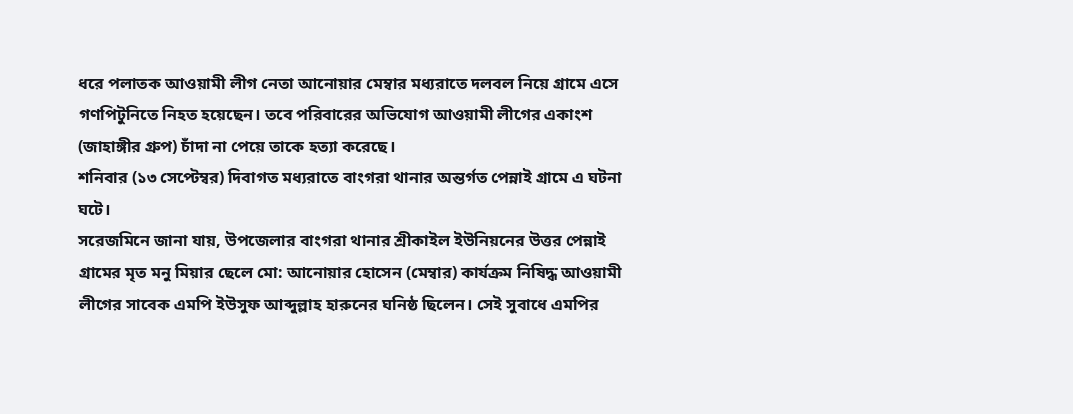ধরে পলাতক আওয়ামী লীগ নেতা আনোয়ার মেম্বার মধ্যরাতে দলবল নিয়ে গ্রামে এসে গণপিটুনিতে নিহত হয়েছেন। তবে পরিবারের অভিযোগ আওয়ামী লীগের একাংশ (জাহাঙ্গীর গ্রুপ) চাঁদা না পেয়ে তাকে হত্যা করেছে।
শনিবার (১৩ সেপ্টেম্বর) দিবাগত মধ্যরাতে বাংগরা থানার অন্তর্গত পেন্নাই গ্রামে এ ঘটনা ঘটে।
সরেজমিনে জানা যায়, উপজেলার বাংগরা থানার শ্রীকাইল ইউনিয়নের উত্তর পেন্নাই গ্রামের মৃত মনু মিয়ার ছেলে মো: আনোয়ার হোসেন (মেম্বার) কার্যক্রম নিষিদ্ধ আওয়ামী লীগের সাবেক এমপি ইউসুফ আব্দুল্লাহ হারুনের ঘনিষ্ঠ ছিলেন। সেই সুবাধে এমপির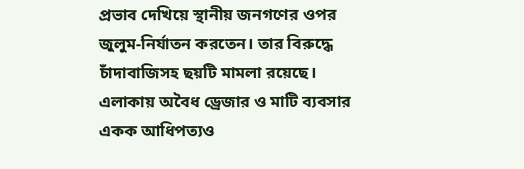প্রভাব দেখিয়ে স্থানীয় জনগণের ওপর জুলুম-নির্যাতন করতেন। তার বিরুদ্ধে চাঁদাবাজিসহ ছয়টি মামলা রয়েছে। এলাকায় অবৈধ ড্রেজার ও মাটি ব্যবসার একক আধিপত্যও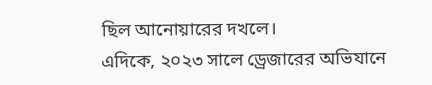ছিল আনোয়ারের দখলে।
এদিকে, ২০২৩ সালে ড্রেজারের অভিযানে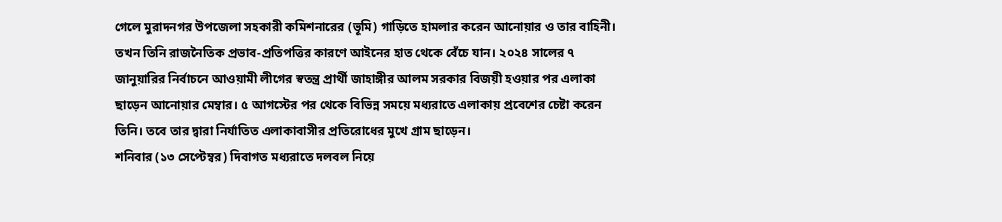গেলে মুরাদনগর উপজেলা সহকারী কমিশনারের (ভূমি) গাড়িতে হামলার করেন আনোয়ার ও তার বাহিনী। তখন তিনি রাজনৈতিক প্রভাব-প্রতিপত্তির কারণে আইনের হাত থেকে বেঁচে যান। ২০২৪ সালের ৭ জানুয়ারির নির্বাচনে আওয়ামী লীগের স্বতন্ত্র প্রার্থী জাহাঙ্গীর আলম সরকার বিজয়ী হওয়ার পর এলাকা ছাড়েন আনোয়ার মেম্বার। ৫ আগস্টের পর থেকে বিভিন্ন সময়ে মধ্যরাতে এলাকায় প্রবেশের চেষ্টা করেন তিনি। তবে তার দ্বারা নির্যাতিত এলাকাবাসীর প্রতিরোধের মুখে গ্রাম ছাড়েন।
শনিবার (১৩ সেপ্টেম্বর) দিবাগত মধ্যরাতে দলবল নিয়ে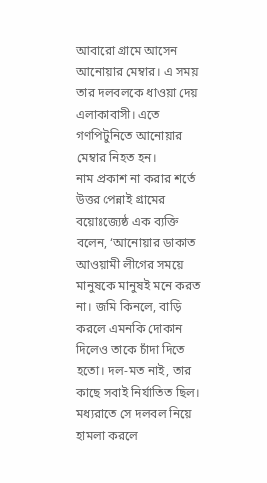আবারো গ্রামে আসেন আনোয়ার মেম্বার। এ সময় তার দলবলকে ধাওয়া দেয় এলাকাবাসী। এতে গণপিটুনিতে আনোয়ার মেম্বার নিহত হন।
নাম প্রকাশ না করার শর্তে উত্তর পেন্নাই গ্রামের বয়োঃজ্যেষ্ঠ এক ব্যক্তি বলেন, ‘আনোয়ার ডাকাত আওয়ামী লীগের সময়ে মানুষকে মানুষই মনে করত না। জমি কিনলে, বাড়ি করলে এমনকি দোকান দিলেও তাকে চাঁদা দিতে হতো। দল-মত নাই, তার কাছে সবাই নির্যাতিত ছিল। মধ্যরাতে সে দলবল নিয়ে হামলা করলে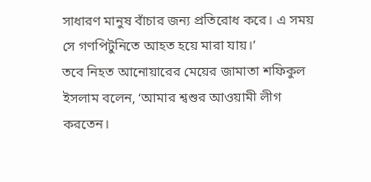সাধারণ মানুষ বাঁচার জন্য প্রতিরোধ করে। এ সময় সে গণপিটুনিতে আহত হয়ে মারা যায়।’
তবে নিহত আনোয়ারের মেয়ের জামাতা শফিকুল ইসলাম বলেন, ‘আমার শ্বশুর আওয়ামী লীগ করতেন।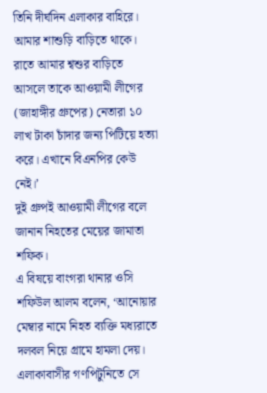তিনি দীর্ঘদিন এলাকার বাহিরে। আমার শাশুড়ি বাড়িতে থাকে। রাতে আমার শ্বশুর বাড়িতে আসলে তাকে আওয়ামী লীগের (জাহাঙ্গীর গ্রুপের) নেতারা ১০ লাখ টাকা চাঁদার জন্য পিটিয়ে হত্যা করে। এখানে বিএনপির কেউ নেই।’
দুই গ্রুপই আওয়ামী লীগের বলে জানান নিহতের মেয়ের জামাতা শফিক।
এ বিষয়ে বাংগরা থানার ওসি শফিউল আলম বলেন, ‘আনোয়ার মেম্বার নামে নিহত ব্যক্তি মধ্যরাতে দলবল নিয়ে গ্রামে হামলা দেয়। এলাকাবাসীর গণপিটুনিতে সে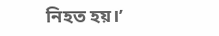নিহত হয়।’